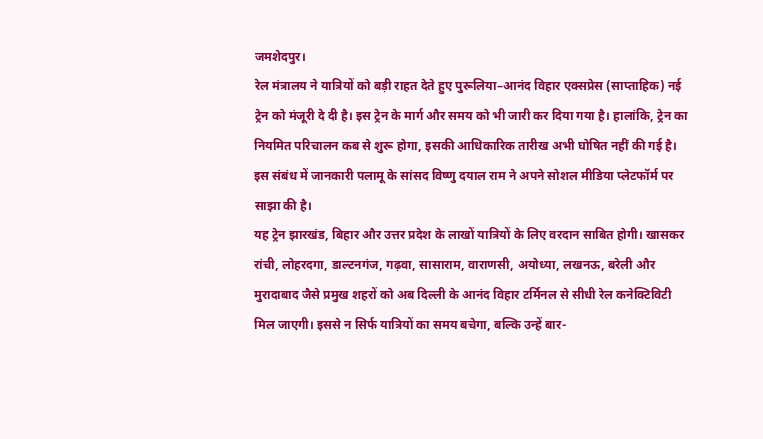जमशेदपुर।
रेल मंत्रालय ने यात्रियों को बड़ी राहत देते हुए पुरूलिया–आनंद विहार एक्सप्रेस (साप्ताहिक) नई ट्रेन को मंजूरी दे दी है। इस ट्रेन के मार्ग और समय को भी जारी कर दिया गया है। हालांकि, ट्रेन का नियमित परिचालन कब से शुरू होगा, इसकी आधिकारिक तारीख अभी घोषित नहीं की गई है। इस संबंध में जानकारी पलामू के सांसद विष्णु दयाल राम ने अपने सोशल मीडिया प्लेटफॉर्म पर साझा की है।
यह ट्रेन झारखंड, बिहार और उत्तर प्रदेश के लाखों यात्रियों के लिए वरदान साबित होगी। खासकर रांची, लोहरदगा, डाल्टनगंज, गढ़वा, सासाराम, वाराणसी, अयोध्या, लखनऊ, बरेली और मुरादाबाद जैसे प्रमुख शहरों को अब दिल्ली के आनंद विहार टर्मिनल से सीधी रेल कनेक्टिविटी मिल जाएगी। इससे न सिर्फ यात्रियों का समय बचेगा, बल्कि उन्हें बार-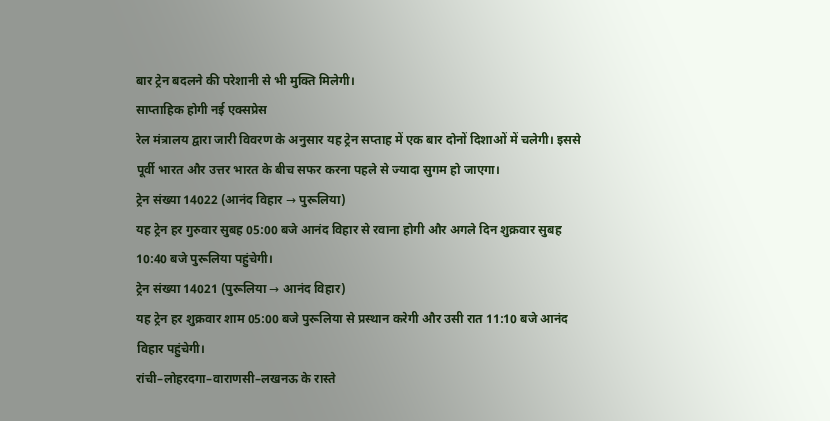बार ट्रेन बदलने की परेशानी से भी मुक्ति मिलेगी।
साप्ताहिक होगी नई एक्सप्रेस
रेल मंत्रालय द्वारा जारी विवरण के अनुसार यह ट्रेन सप्ताह में एक बार दोनों दिशाओं में चलेगी। इससे पूर्वी भारत और उत्तर भारत के बीच सफर करना पहले से ज्यादा सुगम हो जाएगा।
ट्रेन संख्या 14022 (आनंद विहार → पुरूलिया)
यह ट्रेन हर गुरुवार सुबह 05:00 बजे आनंद विहार से रवाना होगी और अगले दिन शुक्रवार सुबह 10:40 बजे पुरूलिया पहुंचेगी।
ट्रेन संख्या 14021 (पुरूलिया → आनंद विहार)
यह ट्रेन हर शुक्रवार शाम 05:00 बजे पुरूलिया से प्रस्थान करेगी और उसी रात 11:10 बजे आनंद विहार पहुंचेगी।
रांची–लोहरदगा–वाराणसी–लखनऊ के रास्ते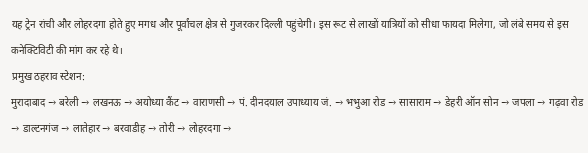यह ट्रेन रांची और लोहरदगा होते हुए मगध और पूर्वांचल क्षेत्र से गुजरकर दिल्ली पहुंचेगी। इस रूट से लाखों यात्रियों को सीधा फायदा मिलेगा, जो लंबे समय से इस कनेक्टिविटी की मांग कर रहे थे।
प्रमुख ठहराव स्टेशन:
मुरादाबाद → बरेली → लखनऊ → अयोध्या कैंट → वाराणसी → पं. दीनदयाल उपाध्याय जं. → भभुआ रोड → सासाराम → डेहरी ऑन सोन → जपला → गढ़वा रोड → डाल्टनगंज → लातेहार → बरवाडीह → तोरी → लोहरदगा →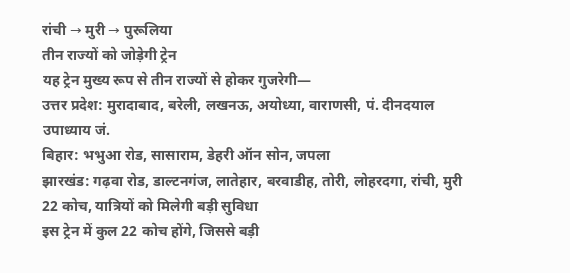रांची → मुरी → पुरूलिया
तीन राज्यों को जोड़ेगी ट्रेन
यह ट्रेन मुख्य रूप से तीन राज्यों से होकर गुजरेगी—
उत्तर प्रदेश: मुरादाबाद, बरेली, लखनऊ, अयोध्या, वाराणसी, पं. दीनदयाल उपाध्याय जं.
बिहार: भभुआ रोड, सासाराम, डेहरी ऑन सोन, जपला
झारखंड: गढ़वा रोड, डाल्टनगंज, लातेहार, बरवाडीह, तोरी, लोहरदगा, रांची, मुरी
22 कोच, यात्रियों को मिलेगी बड़ी सुविधा
इस ट्रेन में कुल 22 कोच होंगे, जिससे बड़ी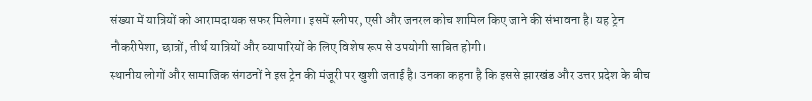संख्या में यात्रियों को आरामदायक सफर मिलेगा। इसमें स्लीपर, एसी और जनरल कोच शामिल किए जाने की संभावना है। यह ट्रेन नौकरीपेशा, छात्रों, तीर्थ यात्रियों और व्यापारियों के लिए विशेष रूप से उपयोगी साबित होगी।
स्थानीय लोगों और सामाजिक संगठनों ने इस ट्रेन की मंजूरी पर खुशी जताई है। उनका कहना है कि इससे झारखंड और उत्तर प्रदेश के बीच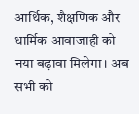आर्थिक, शैक्षणिक और धार्मिक आवाजाही को नया बढ़ावा मिलेगा। अब सभी को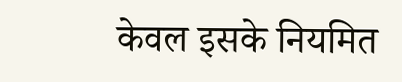केवल इसके नियमित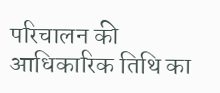परिचालन की आधिकारिक तिथि का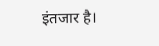इंतजार है।